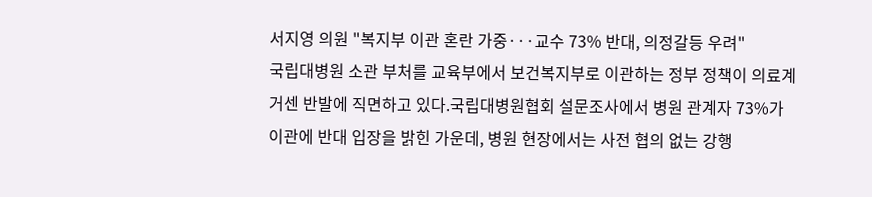서지영 의원 "복지부 이관 혼란 가중···교수 73% 반대, 의정갈등 우려"
국립대병원 소관 부처를 교육부에서 보건복지부로 이관하는 정부 정책이 의료계 거센 반발에 직면하고 있다.국립대병원협회 설문조사에서 병원 관계자 73%가 이관에 반대 입장을 밝힌 가운데, 병원 현장에서는 사전 협의 없는 강행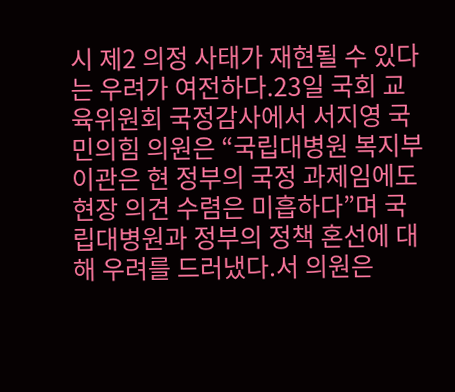시 제2 의정 사태가 재현될 수 있다는 우려가 여전하다.23일 국회 교육위원회 국정감사에서 서지영 국민의힘 의원은 “국립대병원 복지부 이관은 현 정부의 국정 과제임에도 현장 의견 수렴은 미흡하다”며 국립대병원과 정부의 정책 혼선에 대해 우려를 드러냈다.서 의원은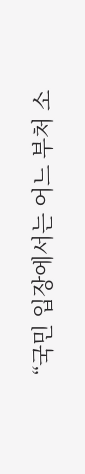“국민 입장에서는 어느 부처 소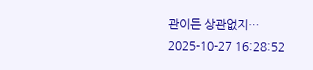관이든 상관없지…
2025-10-27 16:28:52